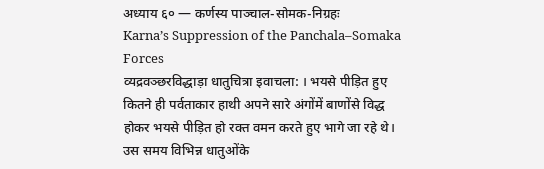अध्याय ६० — कर्णस्य पाञ्चाल-सोमक-निग्रहः
Karna’s Suppression of the Panchala–Somaka Forces
व्यद्रवञ्छरविद्धाड़ा धातुचित्रा इवाचला: । भयसे पीड़ित हुए कितने ही पर्वताकार हाथी अपने सारे अंगोंमें बाणोंसे विद्ध होकर भयसे पीड़ित हो रक्त वमन करते हुए भागे जा रहे थे। उस समय विभिन्न धातुओंके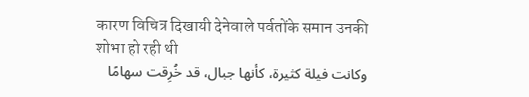कारण विचित्र दिखायी देनेवाले पर्वतोंके समान उनकी शोभा हो रही थी
وكانت فيلة كثيرة، كأنها جبال، قد خُرِقت سهامًا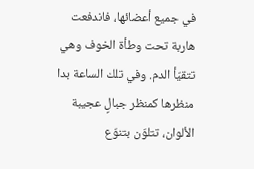في جميع أعضائها، فاندفعت هاربة تحت وطأة الخوف وهي تتقيّأ الدم. وفي تلك الساعة بدا منظرها كمنظر جبالٍ عجيبة الألوان، تتلوّن بتنوّع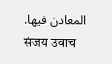المعادن فيها.
संजय उवाच